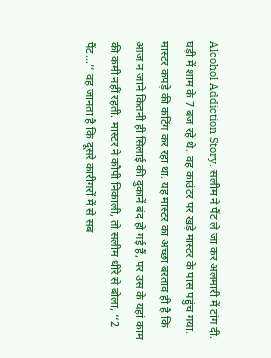Alcohol Addiction Story. सलीम ने पैंट ले जा कर अलमारी में टांग दी. घड़ी में शाम के 7 बज रहे थे. वह काउंटर पर खड़े मास्टर के पास पहुंच गया.
मास्टर कपड़े की कटिंग कर रहा था. यह मास्टर का अच्छा बरताव ही है कि आज न जाने कितनी ही सिलाई की दुकानें बंद हो गई हैं, पर उस के यहां काम की कमी नहीं रहती. मास्टर ने कौपी निकाली, तो सलीम धीरे से बोला, ‘‘2 पैंट…’’ वह जानता है कि दूसरे कारीगरों में से सब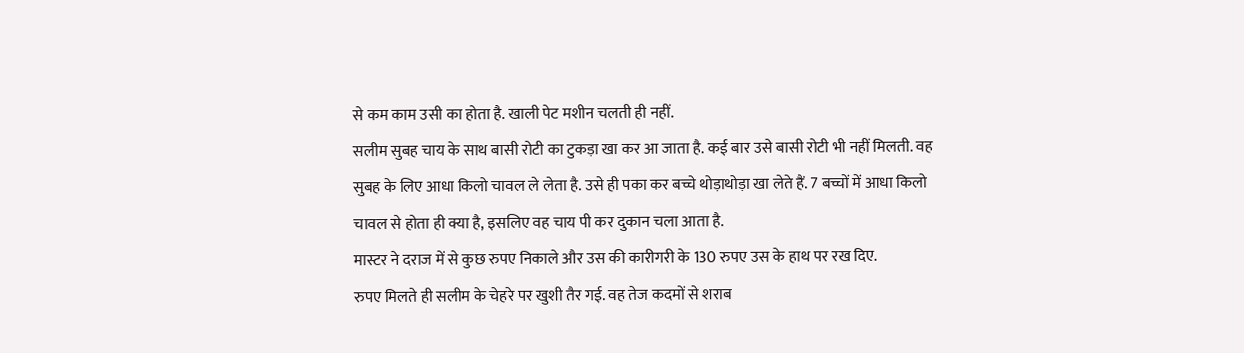से कम काम उसी का होता है. खाली पेट मशीन चलती ही नहीं.
सलीम सुबह चाय के साथ बासी रोटी का टुकड़ा खा कर आ जाता है. कई बार उसे बासी रोटी भी नहीं मिलती. वह सुबह के लिए आधा किलो चावल ले लेता है. उसे ही पका कर बच्चे थोड़ाथोड़ा खा लेते हैं. 7 बच्चों में आधा किलो चावल से होता ही क्या है, इसलिए वह चाय पी कर दुकान चला आता है.
मास्टर ने दराज में से कुछ रुपए निकाले और उस की कारीगरी के 130 रुपए उस के हाथ पर रख दिए.
रुपए मिलते ही सलीम के चेहरे पर खुशी तैर गई. वह तेज कदमों से शराब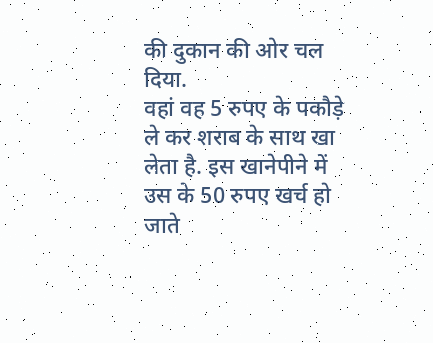की दुकान की ओर चल दिया.
वहां वह 5 रुपए के पकौड़े ले कर शराब के साथ खा लेता है. इस खानेपीने में उस के 50 रुपए खर्च हो जाते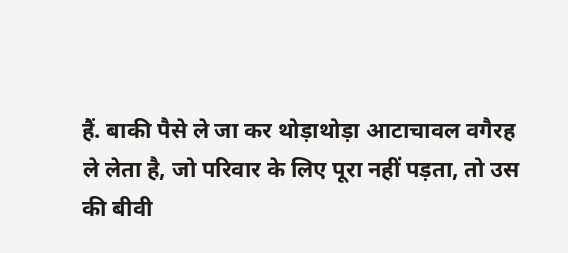हैं. बाकी पैसे ले जा कर थोड़ाथोड़ा आटाचावल वगैरह ले लेता है, जो परिवार के लिए पूरा नहीं पड़ता, तो उस की बीवी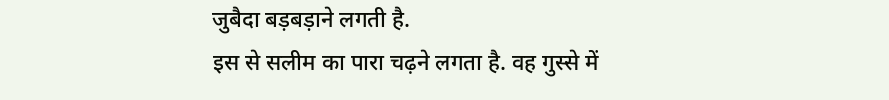जुबैदा बड़बड़ाने लगती है.
इस से सलीम का पारा चढ़ने लगता है. वह गुस्से में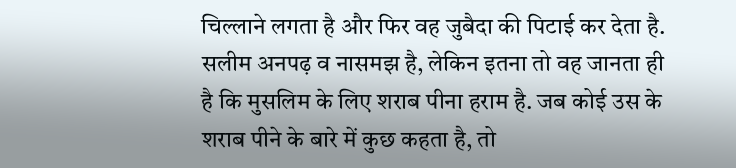चिल्लाने लगता है और फिर वह जुबैदा की पिटाई कर देता है.
सलीम अनपढ़ व नासमझ है, लेकिन इतना तो वह जानता ही है कि मुसलिम के लिए शराब पीना हराम है. जब कोई उस के शराब पीने के बारे में कुछ कहता है, तो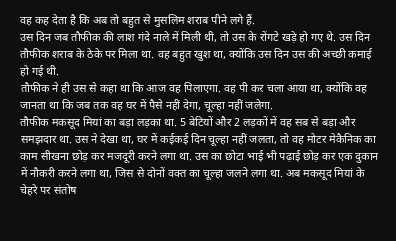वह कह देता है कि अब तो बहुत से मुसलिम शराब पीने लगे हैं.
उस दिन जब तौफीक की लाश गंदे नाले में मिली थी, तो उस के रोंगटे खड़े हो गए थे. उस दिन तौफीक शराब के ठेके पर मिला था. वह बहुत खुश था, क्योंकि उस दिन उस की अच्छी कमाई हो गई थी.
तौफीक ने ही उस से कहा था कि आज वह पिलाएगा. वह पी कर चला आया था, क्योंकि वह जानता था कि जब तक वह घर में पैसे नहीं देगा, चूल्हा नहीं जलेगा.
तौफीक मकसूद मियां का बड़ा लड़का था. 5 बेटियों और 2 लड़कों में वह सब से बड़ा और समझदार था. उस ने देखा था, घर में कईकई दिन चूल्हा नहीं जलता, तो वह मोटर मेकैनिक का काम सीखना छोड़ कर मजदूरी करने लगा था. उस का छोटा भाई भी पढ़ाई छोड़ कर एक दुकान में नौकरी करने लगा था, जिस से दोनों वक्त का चूल्हा जलने लगा था. अब मकसूद मियां के चेहरे पर संतोष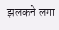झलकने लगा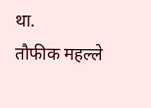था.
तौफीक महल्ले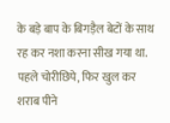के बड़े बाप के बिगड़ैल बेटों के साथ रह कर नशा करना सीख गया था. पहले चोरीछिपे, फिर खुल कर शराब पीने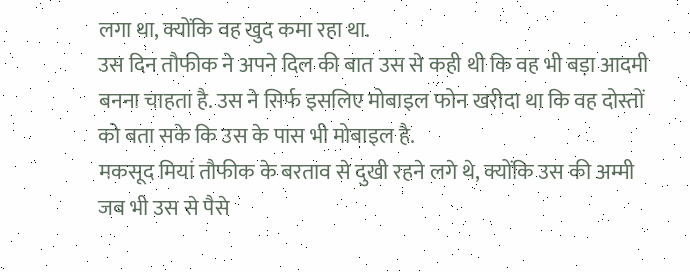लगा था, क्योंकि वह खुद कमा रहा था.
उस दिन तौफीक ने अपने दिल की बात उस से कही थी कि वह भी बड़ा आदमी बनना चाहता है. उस ने सिर्फ इसलिए मोबाइल फोन खरीदा था कि वह दोस्तों को बता सके कि उस के पास भी मोबाइल है.
मकसूद मियां तौफीक के बरताव से दुखी रहने लगे थे, क्योंकि उस की अम्मी जब भी उस से पैसे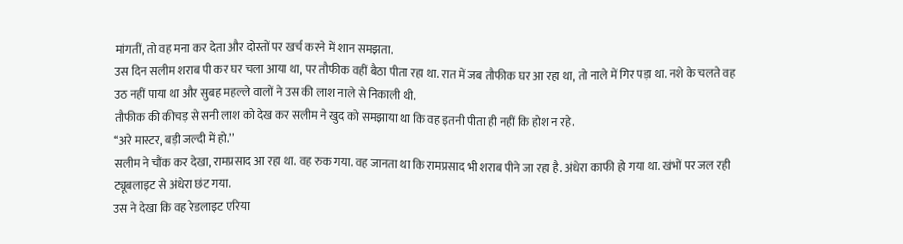मांगतीं, तो वह मना कर देता और दोस्तों पर खर्च करने में शान समझता.
उस दिन सलीम शराब पी कर घर चला आया था, पर तौफीक वहीं बैठा पीता रहा था. रात में जब तौफीक घर आ रहा था, तो नाले में गिर पड़ा था. नशे के चलते वह उठ नहीं पाया था और सुबह महल्ले वालों ने उस की लाश नाले से निकाली थी.
तौफीक की कीचड़ से सनी लाश को देख कर सलीम ने खुद को समझाया था कि वह इतनी पीता ही नहीं कि होश न रहे.
‘‘अरे मास्टर, बड़ी जल्दी में हो.’’
सलीम ने चौंक कर देखा, रामप्रसाद आ रहा था. वह रुक गया. वह जानता था कि रामप्रसाद भी शराब पीने जा रहा है. अंधेरा काफी हो गया था. खंभों पर जल रही ट्यूबलाइट से अंधेरा छंट गया.
उस ने देखा कि वह रेडलाइट एरिया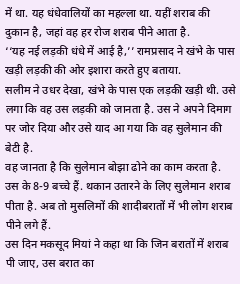में था. यह धंधेवालियों का महल्ला था. यहीं शराब की दुकान है, जहां वह हर रोज शराब पीने आता है.
‘‘यह नई लड़की धंधे में आई है,’’ रामप्रसाद ने खंभे के पास खड़ी लड़की की ओर इशारा करते हुए बताया.
सलीम ने उधर देखा, खंभे के पास एक लड़की खड़ी थी. उसे लगा कि वह उस लड़की को जानता है. उस ने अपने दिमाग पर जोर दिया और उसे याद आ गया कि वह सुलेमान की बेटी है.
वह जानता है कि सुलेमान बोझा ढोने का काम करता है. उस के 8-9 बच्चे हैं. थकान उतारने के लिए सुलेमान शराब पीता है. अब तो मुसलिमों की शादीबरातों में भी लोग शराब पीने लगे हैं.
उस दिन मकसूद मियां ने कहा था कि जिन बरातों में शराब पी जाए, उस बरात का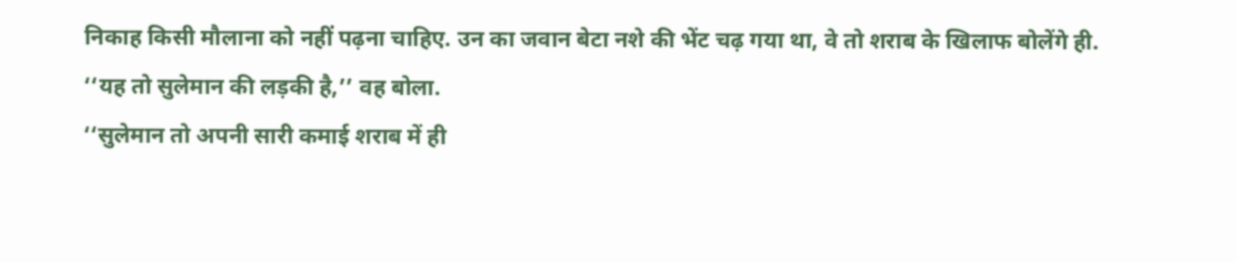निकाह किसी मौलाना को नहीं पढ़ना चाहिए. उन का जवान बेटा नशे की भेंट चढ़ गया था, वे तो शराब के खिलाफ बोलेंगे ही.
‘‘यह तो सुलेमान की लड़की है,’’ वह बोला.
‘‘सुलेमान तो अपनी सारी कमाई शराब में ही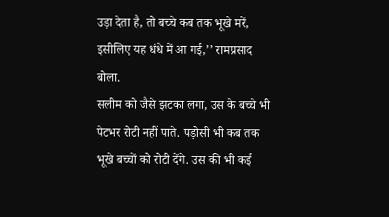उड़ा देता है, तो बच्चे कब तक भूखे मरें, इसीलिए यह धंधे में आ गई,’’ रामप्रसाद बोला.
सलीम को जैसे झटका लगा, उस के बच्चे भी पेटभर रोटी नहीं पाते. पड़ोसी भी कब तक भूखे बच्चों को रोटी देंगे. उस की भी कई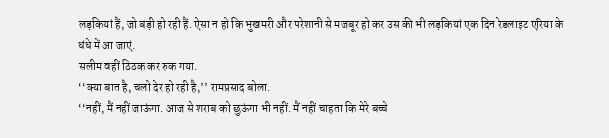लड़कियां हैं, जो बड़ी हो रही हैं. ऐसा न हो कि भुखमरी और परेशानी से मजबूर हो कर उस की भी लड़कियां एक दिन रेडलाइट एरिया के धंधे में आ जाएं.
सलीम वहीं ठिठक कर रुक गया.
‘‘क्या बात है, चलो देर हो रही है,’’ रामप्रसाद बोला.
‘‘नहीं, मैं नहीं जाऊंगा. आज से शराब को छुऊंगा भी नहीं. मैं नहीं चाहता कि मेरे बच्चे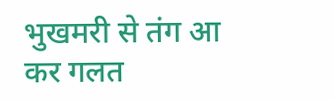भुखमरी से तंग आ कर गलत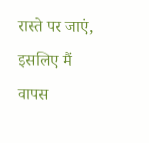रास्ते पर जाएं, इसलिए मैं वापस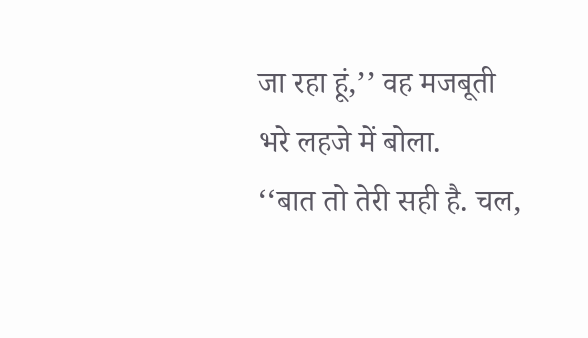जा रहा हूं,’’ वह मजबूती भरे लहजे में बोला.
‘‘बात तो तेरी सही है. चल,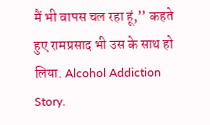मैं भी वापस चल रहा हूं,’’ कहते हुए रामप्रसाद भी उस के साथ हो लिया. Alcohol Addiction Story.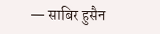— साबिर हुसैन